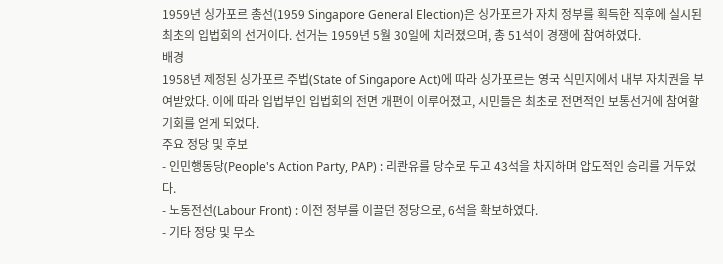1959년 싱가포르 총선(1959 Singapore General Election)은 싱가포르가 자치 정부를 획득한 직후에 실시된 최초의 입법회의 선거이다. 선거는 1959년 5월 30일에 치러졌으며, 총 51석이 경쟁에 참여하였다.
배경
1958년 제정된 싱가포르 주법(State of Singapore Act)에 따라 싱가포르는 영국 식민지에서 내부 자치권을 부여받았다. 이에 따라 입법부인 입법회의 전면 개편이 이루어졌고, 시민들은 최초로 전면적인 보통선거에 참여할 기회를 얻게 되었다.
주요 정당 및 후보
- 인민행동당(People's Action Party, PAP) : 리콴유를 당수로 두고 43석을 차지하며 압도적인 승리를 거두었다.
- 노동전선(Labour Front) : 이전 정부를 이끌던 정당으로, 6석을 확보하였다.
- 기타 정당 및 무소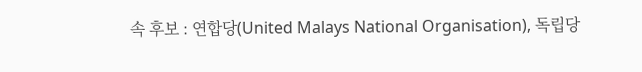속 후보 : 연합당(United Malays National Organisation), 독립당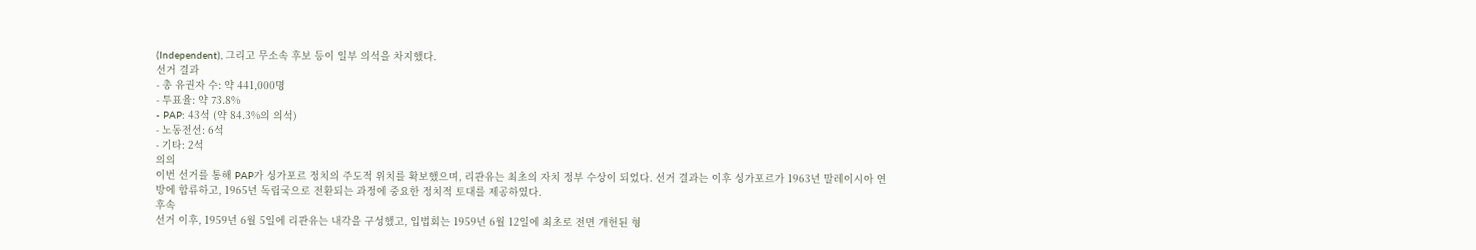(Independent), 그리고 무소속 후보 등이 일부 의석을 차지했다.
선거 결과
- 총 유권자 수: 약 441,000명
- 투표율: 약 73.8%
- PAP: 43석 (약 84.3%의 의석)
- 노동전선: 6석
- 기타: 2석
의의
이번 선거를 통해 PAP가 싱가포르 정치의 주도적 위치를 확보했으며, 리콴유는 최초의 자치 정부 수상이 되었다. 선거 결과는 이후 싱가포르가 1963년 말레이시아 연방에 합류하고, 1965년 독립국으로 전환되는 과정에 중요한 정치적 토대를 제공하였다.
후속
선거 이후, 1959년 6월 5일에 리콴유는 내각을 구성했고, 입법회는 1959년 6월 12일에 최초로 전면 개헌된 형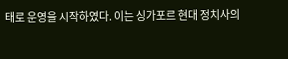태로 운영을 시작하였다. 이는 싱가포르 현대 정치사의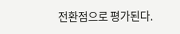전환점으로 평가된다.